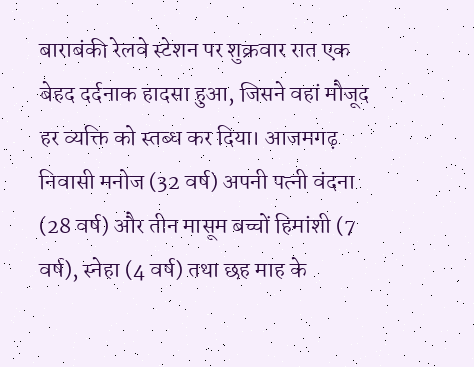बाराबंकी रेलवे स्टेशन पर शुक्रवार रात एक बेहद दर्दनाक हादसा हुआ, जिसने वहां मौजूद हर व्यक्ति को स्तब्ध कर दिया। आजमगढ़ निवासी मनोज (32 वर्ष) अपनी पत्नी वंदना (28 वर्ष) और तीन मासूम बच्चों हिमांशी (7 वर्ष), स्नेहा (4 वर्ष) तथा छह माह के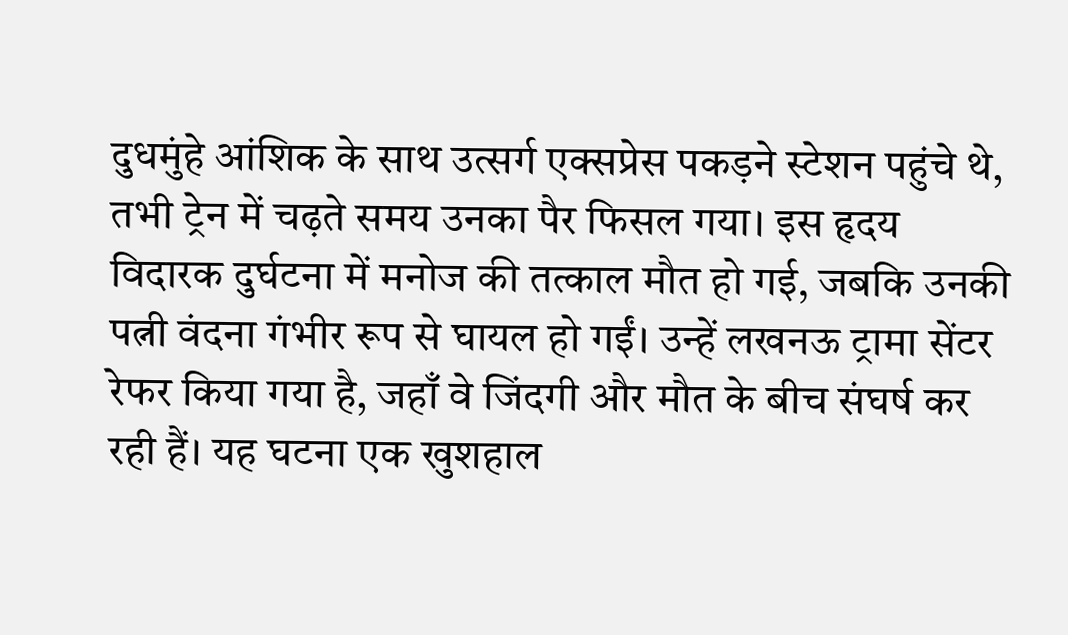दुधमुंहे आंशिक के साथ उत्सर्ग एक्सप्रेस पकड़ने स्टेशन पहुंचे थे, तभी ट्रेन में चढ़ते समय उनका पैर फिसल गया। इस हृदय विदारक दुर्घटना में मनोज की तत्काल मौत हो गई, जबकि उनकी पत्नी वंदना गंभीर रूप से घायल हो गईं। उन्हें लखनऊ ट्रामा सेंटर रेफर किया गया है, जहाँ वे जिंदगी और मौत के बीच संघर्ष कर रही हैं। यह घटना एक खुशहाल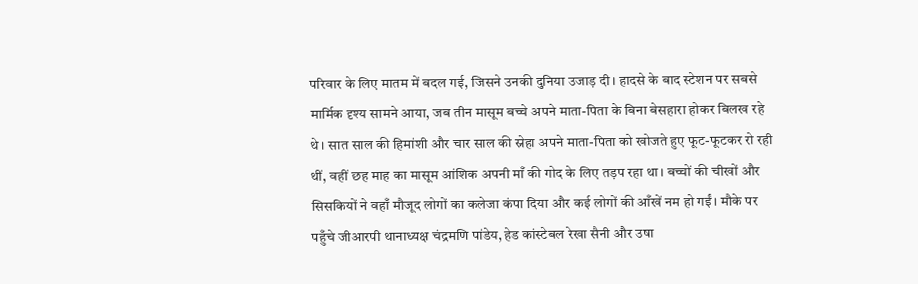परिवार के लिए मातम में बदल गई, जिसने उनकी दुनिया उजाड़ दी। हादसे के बाद स्टेशन पर सबसे मार्मिक दृश्य सामने आया, जब तीन मासूम बच्चे अपने माता-पिता के बिना बेसहारा होकर बिलख रहे थे। सात साल की हिमांशी और चार साल की स्नेहा अपने माता-पिता को खोजते हुए फूट-फूटकर रो रही थीं, वहीं छह माह का मासूम आंशिक अपनी माँ की गोद के लिए तड़प रहा था। बच्चों की चीखों और सिसकियों ने वहाँ मौजूद लोगों का कलेजा कंपा दिया और कई लोगों की आँखें नम हो गईं। मौके पर पहुँचे जीआरपी थानाध्यक्ष चंद्रमणि पांडेय, हेड कांस्टेबल रेखा सैनी और उषा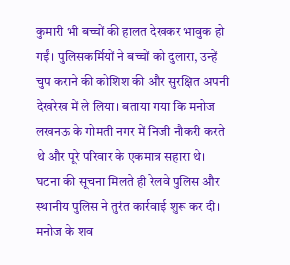कुमारी भी बच्चों की हालत देखकर भावुक हो गईं। पुलिसकर्मियों ने बच्चों को दुलारा, उन्हें चुप कराने की कोशिश की और सुरक्षित अपनी देखरेख में ले लिया। बताया गया कि मनोज लखनऊ के गोमती नगर में निजी नौकरी करते थे और पूरे परिवार के एकमात्र सहारा थे। घटना की सूचना मिलते ही रेलवे पुलिस और स्थानीय पुलिस ने तुरंत कार्रवाई शुरू कर दी। मनोज के शव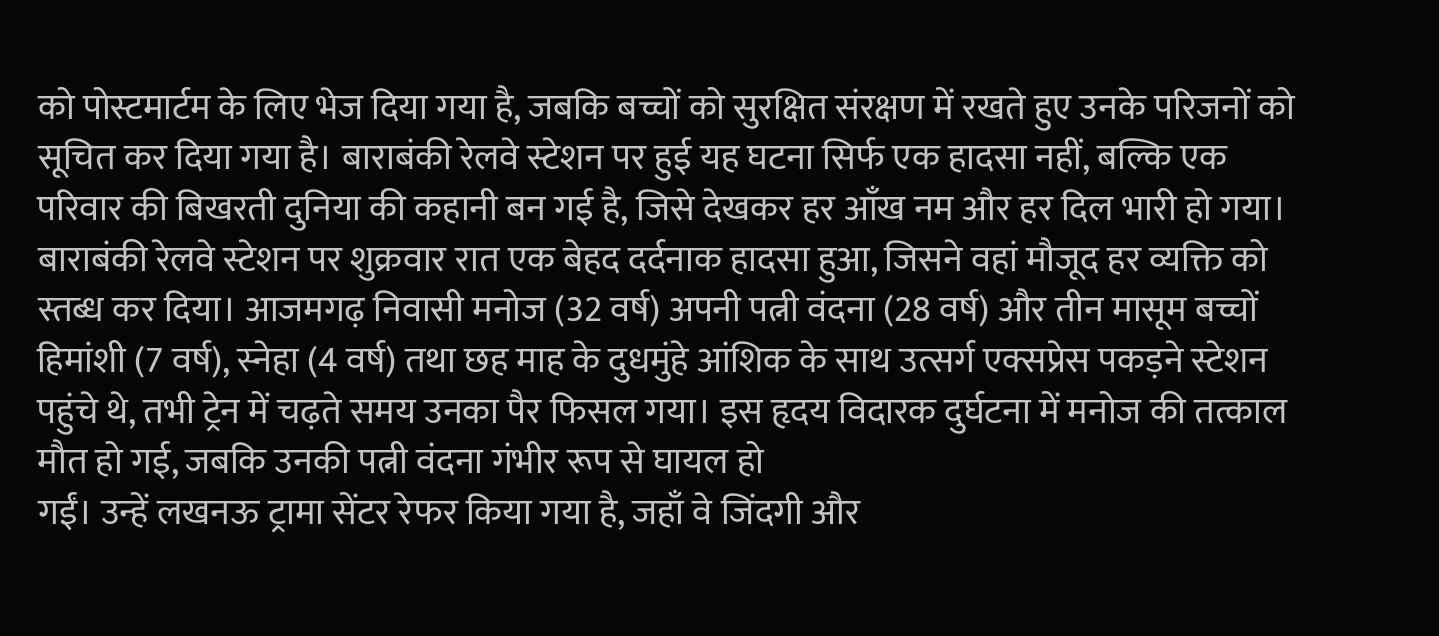को पोस्टमार्टम के लिए भेज दिया गया है, जबकि बच्चों को सुरक्षित संरक्षण में रखते हुए उनके परिजनों को सूचित कर दिया गया है। बाराबंकी रेलवे स्टेशन पर हुई यह घटना सिर्फ एक हादसा नहीं, बल्कि एक परिवार की बिखरती दुनिया की कहानी बन गई है, जिसे देखकर हर आँख नम और हर दिल भारी हो गया।
बाराबंकी रेलवे स्टेशन पर शुक्रवार रात एक बेहद दर्दनाक हादसा हुआ, जिसने वहां मौजूद हर व्यक्ति को स्तब्ध कर दिया। आजमगढ़ निवासी मनोज (32 वर्ष) अपनी पत्नी वंदना (28 वर्ष) और तीन मासूम बच्चों हिमांशी (7 वर्ष), स्नेहा (4 वर्ष) तथा छह माह के दुधमुंहे आंशिक के साथ उत्सर्ग एक्सप्रेस पकड़ने स्टेशन पहुंचे थे, तभी ट्रेन में चढ़ते समय उनका पैर फिसल गया। इस हृदय विदारक दुर्घटना में मनोज की तत्काल मौत हो गई, जबकि उनकी पत्नी वंदना गंभीर रूप से घायल हो
गईं। उन्हें लखनऊ ट्रामा सेंटर रेफर किया गया है, जहाँ वे जिंदगी और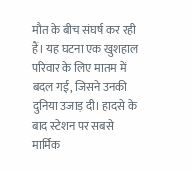मौत के बीच संघर्ष कर रही हैं। यह घटना एक खुशहाल परिवार के लिए मातम में बदल गई, जिसने उनकी दुनिया उजाड़ दी। हादसे के बाद स्टेशन पर सबसे मार्मिक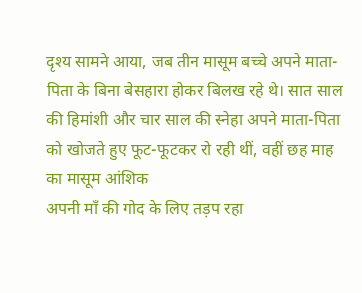दृश्य सामने आया, जब तीन मासूम बच्चे अपने माता-पिता के बिना बेसहारा होकर बिलख रहे थे। सात साल की हिमांशी और चार साल की स्नेहा अपने माता-पिता को खोजते हुए फूट-फूटकर रो रही थीं, वहीं छह माह का मासूम आंशिक
अपनी माँ की गोद के लिए तड़प रहा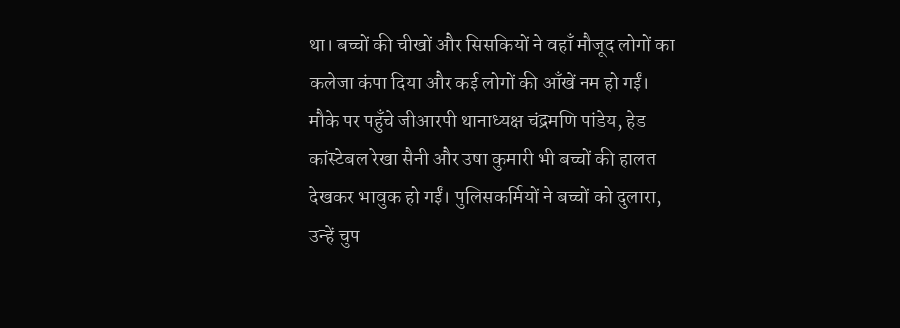था। बच्चों की चीखों और सिसकियों ने वहाँ मौजूद लोगों का कलेजा कंपा दिया और कई लोगों की आँखें नम हो गईं। मौके पर पहुँचे जीआरपी थानाध्यक्ष चंद्रमणि पांडेय, हेड कांस्टेबल रेखा सैनी और उषा कुमारी भी बच्चों की हालत देखकर भावुक हो गईं। पुलिसकर्मियों ने बच्चों को दुलारा, उन्हें चुप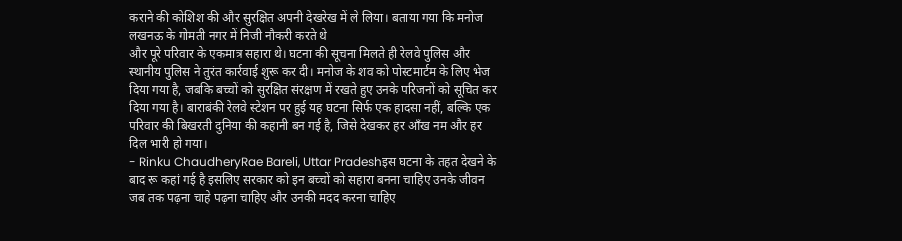कराने की कोशिश की और सुरक्षित अपनी देखरेख में ले लिया। बताया गया कि मनोज लखनऊ के गोमती नगर में निजी नौकरी करते थे
और पूरे परिवार के एकमात्र सहारा थे। घटना की सूचना मिलते ही रेलवे पुलिस और स्थानीय पुलिस ने तुरंत कार्रवाई शुरू कर दी। मनोज के शव को पोस्टमार्टम के लिए भेज दिया गया है, जबकि बच्चों को सुरक्षित संरक्षण में रखते हुए उनके परिजनों को सूचित कर दिया गया है। बाराबंकी रेलवे स्टेशन पर हुई यह घटना सिर्फ एक हादसा नहीं, बल्कि एक परिवार की बिखरती दुनिया की कहानी बन गई है, जिसे देखकर हर आँख नम और हर दिल भारी हो गया।
- Rinku ChaudheryRae Bareli, Uttar Pradeshइस घटना के तहत देखने के बाद रू कहां गई है इसलिए सरकार को इन बच्चों को सहारा बनना चाहिए उनके जीवन जब तक पढ़ना चाहे पढ़ना चाहिए और उनकी मदद करना चाहिए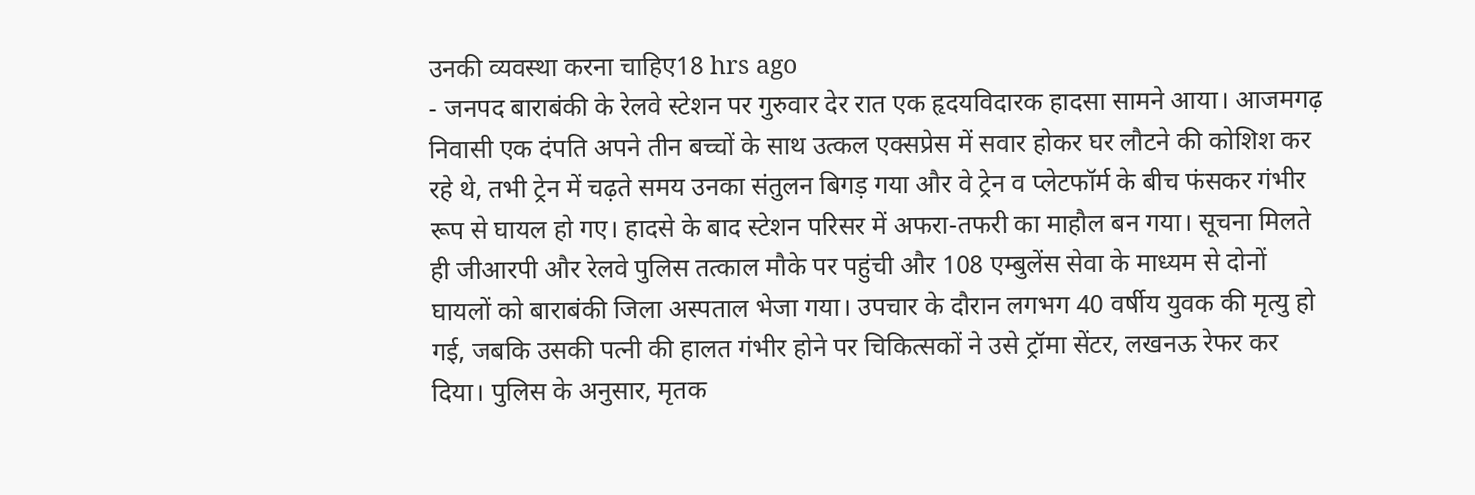उनकी व्यवस्था करना चाहिए18 hrs ago
- जनपद बाराबंकी के रेलवे स्टेशन पर गुरुवार देर रात एक हृदयविदारक हादसा सामने आया। आजमगढ़ निवासी एक दंपति अपने तीन बच्चों के साथ उत्कल एक्सप्रेस में सवार होकर घर लौटने की कोशिश कर रहे थे, तभी ट्रेन में चढ़ते समय उनका संतुलन बिगड़ गया और वे ट्रेन व प्लेटफॉर्म के बीच फंसकर गंभीर रूप से घायल हो गए। हादसे के बाद स्टेशन परिसर में अफरा-तफरी का माहौल बन गया। सूचना मिलते ही जीआरपी और रेलवे पुलिस तत्काल मौके पर पहुंची और 108 एम्बुलेंस सेवा के माध्यम से दोनों घायलों को बाराबंकी जिला अस्पताल भेजा गया। उपचार के दौरान लगभग 40 वर्षीय युवक की मृत्यु हो गई, जबकि उसकी पत्नी की हालत गंभीर होने पर चिकित्सकों ने उसे ट्रॉमा सेंटर, लखनऊ रेफर कर दिया। पुलिस के अनुसार, मृतक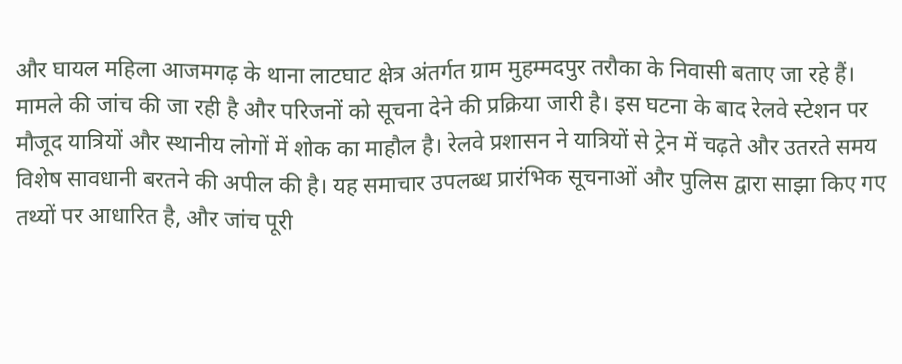और घायल महिला आजमगढ़ के थाना लाटघाट क्षेत्र अंतर्गत ग्राम मुहम्मदपुर तरौका के निवासी बताए जा रहे हैं। मामले की जांच की जा रही है और परिजनों को सूचना देने की प्रक्रिया जारी है। इस घटना के बाद रेलवे स्टेशन पर मौजूद यात्रियों और स्थानीय लोगों में शोक का माहौल है। रेलवे प्रशासन ने यात्रियों से ट्रेन में चढ़ते और उतरते समय विशेष सावधानी बरतने की अपील की है। यह समाचार उपलब्ध प्रारंभिक सूचनाओं और पुलिस द्वारा साझा किए गए तथ्यों पर आधारित है, और जांच पूरी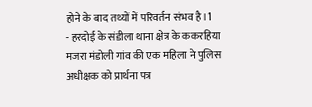होने के बाद तथ्यों में परिवर्तन संभव है।1
- हरदोई के संडीला थाना क्षेत्र के ककरहिया मजरा मंडोली गांव की एक महिला ने पुलिस अधीक्षक को प्रार्थना पत्र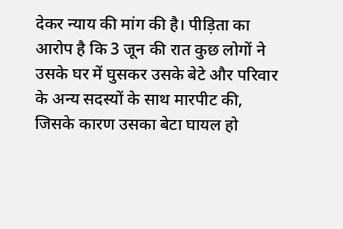देकर न्याय की मांग की है। पीड़िता का आरोप है कि 3 जून की रात कुछ लोगों ने उसके घर में घुसकर उसके बेटे और परिवार के अन्य सदस्यों के साथ मारपीट की, जिसके कारण उसका बेटा घायल हो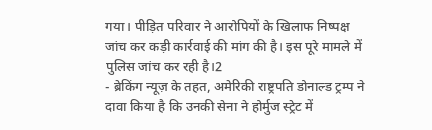गया। पीड़ित परिवार ने आरोपियों के खिलाफ निष्पक्ष जांच कर कड़ी कार्रवाई की मांग की है। इस पूरे मामले में पुलिस जांच कर रही है।2
- ब्रेकिंग न्यूज़ के तहत, अमेरिकी राष्ट्रपति डोनाल्ड ट्रम्प ने दावा किया है कि उनकी सेना ने होर्मुज स्ट्रेट में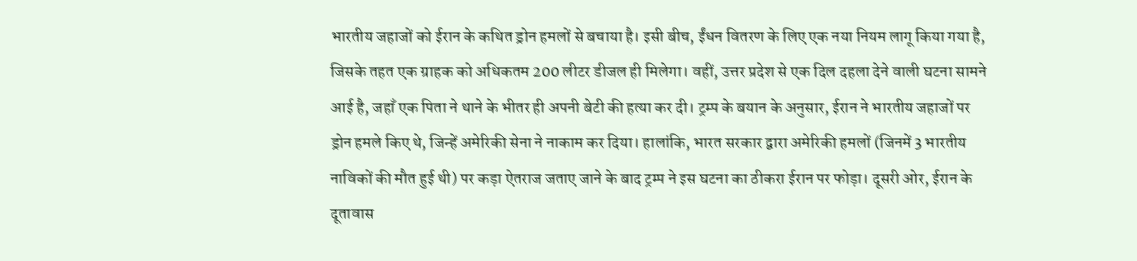भारतीय जहाजों को ईरान के कथित ड्रोन हमलों से बचाया है। इसी बीच, ईंधन वितरण के लिए एक नया नियम लागू किया गया है, जिसके तहत एक ग्राहक को अधिकतम 200 लीटर डीजल ही मिलेगा। वहीं, उत्तर प्रदेश से एक दिल दहला देने वाली घटना सामने आई है, जहाँ एक पिता ने थाने के भीतर ही अपनी बेटी की हत्या कर दी। ट्रम्प के बयान के अनुसार, ईरान ने भारतीय जहाजों पर ड्रोन हमले किए थे, जिन्हें अमेरिकी सेना ने नाकाम कर दिया। हालांकि, भारत सरकार द्वारा अमेरिकी हमलों (जिनमें 3 भारतीय नाविकों की मौत हुई थी) पर कड़ा ऐतराज जताए जाने के बाद ट्रम्प ने इस घटना का ठीकरा ईरान पर फोड़ा। दूसरी ओर, ईरान के दूतावास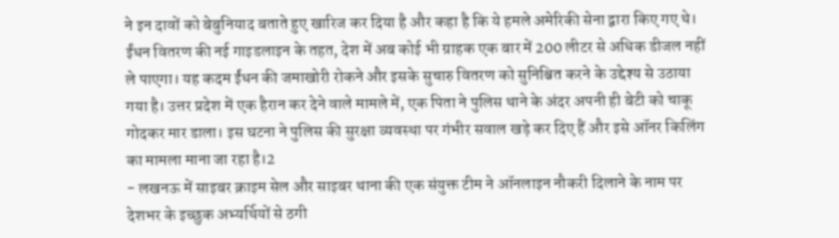ने इन दावों को बेबुनियाद बताते हुए खारिज कर दिया है और कहा है कि ये हमले अमेरिकी सेना द्वारा किए गए थे। ईंधन वितरण की नई गाइडलाइन के तहत, देश में अब कोई भी ग्राहक एक बार में 200 लीटर से अधिक डीजल नहीं ले पाएगा। यह कदम ईंधन की जमाखोरी रोकने और इसके सुचारु वितरण को सुनिश्चित करने के उद्देश्य से उठाया गया है। उत्तर प्रदेश में एक हैरान कर देने वाले मामले में, एक पिता ने पुलिस थाने के अंदर अपनी ही बेटी को चाकू गोदकर मार डाला। इस घटना ने पुलिस की सुरक्षा व्यवस्था पर गंभीर सवाल खड़े कर दिए हैं और इसे ऑनर किलिंग का मामला माना जा रहा है।2
- लखनऊ में साइबर क्राइम सेल और साइबर थाना की एक संयुक्त टीम ने ऑनलाइन नौकरी दिलाने के नाम पर देशभर के इच्छुक अभ्यर्थियों से ठगी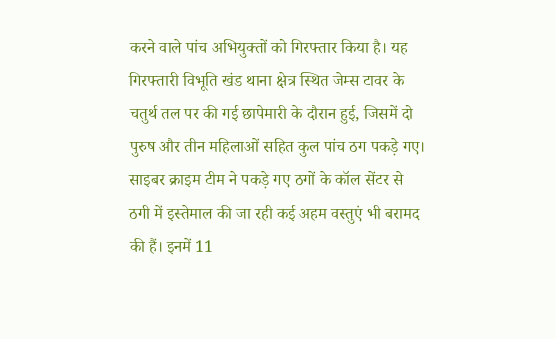करने वाले पांच अभियुक्तों को गिरफ्तार किया है। यह गिरफ्तारी विभूति खंड थाना क्षेत्र स्थित जेम्स टावर के चतुर्थ तल पर की गई छापेमारी के दौरान हुई, जिसमें दो पुरुष और तीन महिलाओं सहित कुल पांच ठग पकड़े गए। साइबर क्राइम टीम ने पकड़े गए ठगों के कॉल सेंटर से ठगी में इस्तेमाल की जा रही कई अहम वस्तुएं भी बरामद की हैं। इनमें 11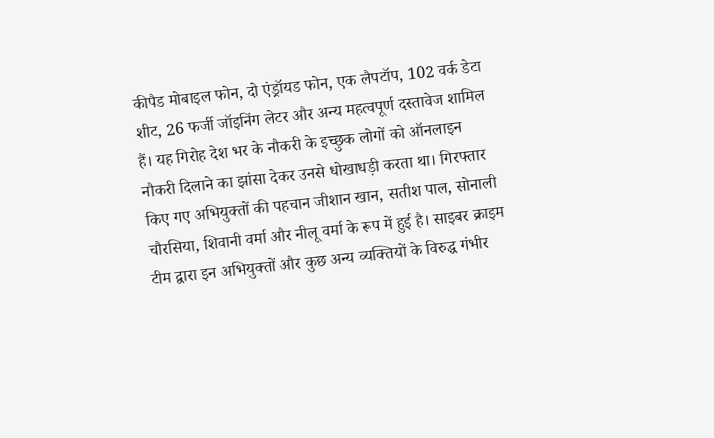कीपैड मोबाइल फोन, दो एंड्रॉयड फोन, एक लैपटॉप, 102 वर्क डेटा शीट, 26 फर्जी जॉइनिंग लेटर और अन्य महत्वपूर्ण दस्तावेज शामिल हैं। यह गिरोह देश भर के नौकरी के इच्छुक लोगों को ऑनलाइन नौकरी दिलाने का झांसा देकर उनसे धोखाधड़ी करता था। गिरफ्तार किए गए अभियुक्तों की पहचान जीशान खान, सतीश पाल, सोनाली चौरसिया, शिवानी वर्मा और नीलू वर्मा के रूप में हुई है। साइबर क्राइम टीम द्वारा इन अभियुक्तों और कुछ अन्य व्यक्तियों के विरुद्ध गंभीर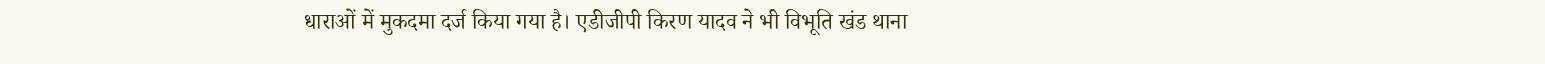धाराओं में मुकदमा दर्ज किया गया है। एडीजीपी किरण यादव ने भी विभूति खंड थाना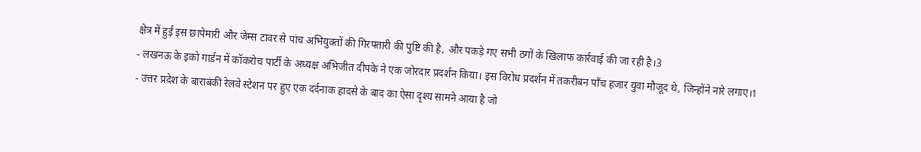क्षेत्र में हुई इस छापेमारी और जेम्स टावर से पांच अभियुक्तों की गिरफ्तारी की पुष्टि की है, और पकड़े गए सभी ठगों के खिलाफ कार्रवाई की जा रही है।3
- लखनऊ के इको गार्डन में कॉकरोच पार्टी के अध्यक्ष अभिजीत दीपके ने एक जोरदार प्रदर्शन किया। इस विरोध प्रदर्शन में तकरीबन पाँच हजार युवा मौजूद थे, जिन्होंने नारे लगाए।1
- उत्तर प्रदेश के बाराबंकी रेलवे स्टेशन पर हुए एक दर्दनाक हादसे के बाद का ऐसा दृश्य सामने आया है जो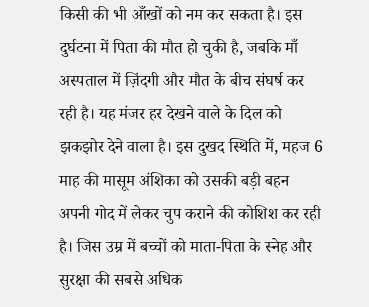किसी की भी आँखों को नम कर सकता है। इस दुर्घटना में पिता की मौत हो चुकी है, जबकि माँ अस्पताल में ज़िंदगी और मौत के बीच संघर्ष कर रही है। यह मंजर हर देखने वाले के दिल को झकझोर देने वाला है। इस दुखद स्थिति में, महज 6 माह की मासूम अंशिका को उसकी बड़ी बहन अपनी गोद में लेकर चुप कराने की कोशिश कर रही है। जिस उम्र में बच्चों को माता-पिता के स्नेह और सुरक्षा की सबसे अधिक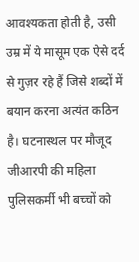आवश्यकता होती है, उसी उम्र में ये मासूम एक ऐसे दर्द से गुज़र रहे हैं जिसे शब्दों में बयान करना अत्यंत कठिन है। घटनास्थल पर मौजूद जीआरपी की महिला पुलिसकर्मी भी बच्चों को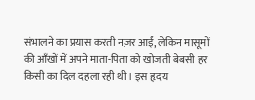संभालने का प्रयास करती नज़र आईं, लेकिन मासूमों की आँखों में अपने माता-पिता को खोजती बेबसी हर किसी का दिल दहला रही थी। इस हृदय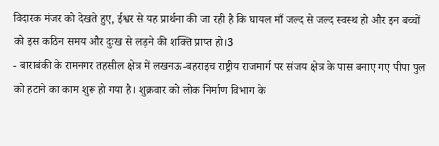विदारक मंजर को देखते हुए, ईश्वर से यह प्रार्थना की जा रही है कि घायल माँ जल्द से जल्द स्वस्थ हो और इन बच्चों को इस कठिन समय और दुःख से लड़ने की शक्ति प्राप्त हो।3
- बाराबंकी के रामनगर तहसील क्षेत्र में लखनऊ-बहराइच राष्ट्रीय राजमार्ग पर संजय क्षेत्र के पास बनाए गए पीपा पुल को हटाने का काम शुरू हो गया है। शुक्रवार को लोक निर्माण विभाग के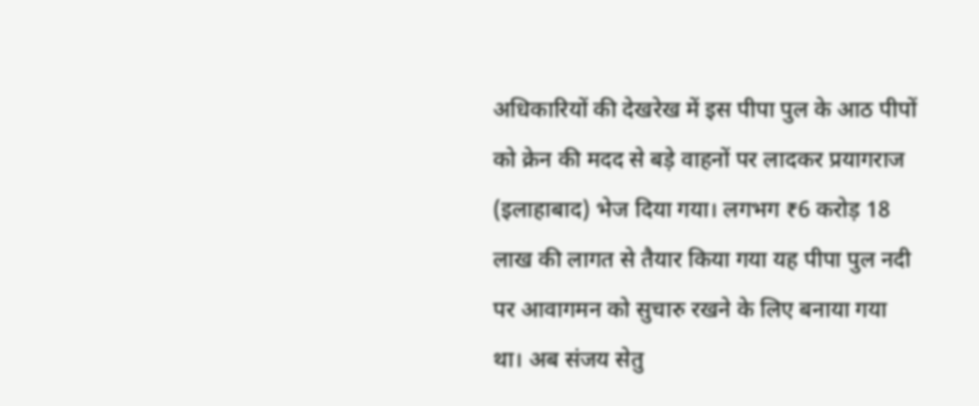अधिकारियों की देखरेख में इस पीपा पुल के आठ पीपों को क्रेन की मदद से बड़े वाहनों पर लादकर प्रयागराज (इलाहाबाद) भेज दिया गया। लगभग ₹6 करोड़ 18 लाख की लागत से तैयार किया गया यह पीपा पुल नदी पर आवागमन को सुचारु रखने के लिए बनाया गया था। अब संजय सेतु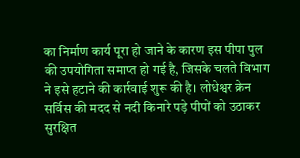का निर्माण कार्य पूरा हो जाने के कारण इस पीपा पुल की उपयोगिता समाप्त हो गई है, जिसके चलते विभाग ने इसे हटाने की कार्रवाई शुरू की है। लोधेश्वर क्रेन सर्विस की मदद से नदी किनारे पड़े पीपों को उठाकर सुरक्षित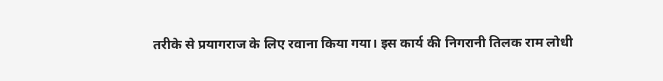तरीके से प्रयागराज के लिए रवाना किया गया। इस कार्य की निगरानी तिलक राम लोधी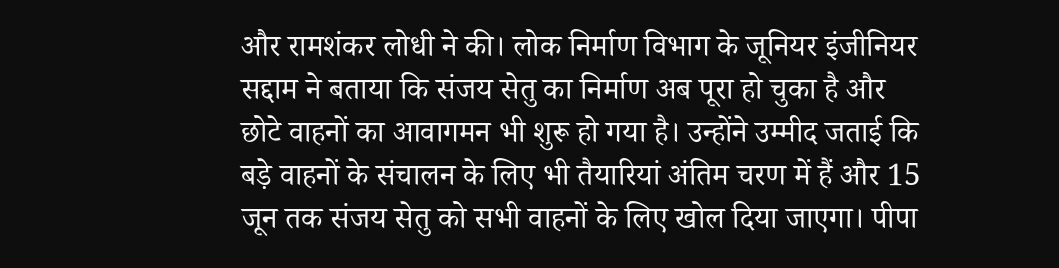और रामशंकर लोधी ने की। लोक निर्माण विभाग के जूनियर इंजीनियर सद्दाम ने बताया कि संजय सेतु का निर्माण अब पूरा हो चुका है और छोटे वाहनों का आवागमन भी शुरू हो गया है। उन्होंने उम्मीद जताई कि बड़े वाहनों के संचालन के लिए भी तैयारियां अंतिम चरण में हैं और 15 जून तक संजय सेतु को सभी वाहनों के लिए खोल दिया जाएगा। पीपा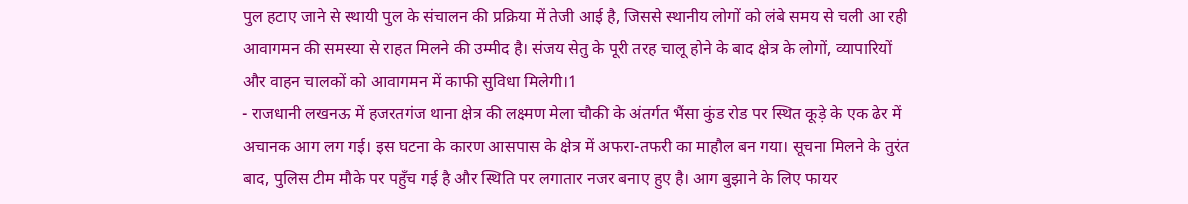पुल हटाए जाने से स्थायी पुल के संचालन की प्रक्रिया में तेजी आई है, जिससे स्थानीय लोगों को लंबे समय से चली आ रही आवागमन की समस्या से राहत मिलने की उम्मीद है। संजय सेतु के पूरी तरह चालू होने के बाद क्षेत्र के लोगों, व्यापारियों और वाहन चालकों को आवागमन में काफी सुविधा मिलेगी।1
- राजधानी लखनऊ में हजरतगंज थाना क्षेत्र की लक्ष्मण मेला चौकी के अंतर्गत भैंसा कुंड रोड पर स्थित कूड़े के एक ढेर में अचानक आग लग गई। इस घटना के कारण आसपास के क्षेत्र में अफरा-तफरी का माहौल बन गया। सूचना मिलने के तुरंत बाद, पुलिस टीम मौके पर पहुँच गई है और स्थिति पर लगातार नजर बनाए हुए है। आग बुझाने के लिए फायर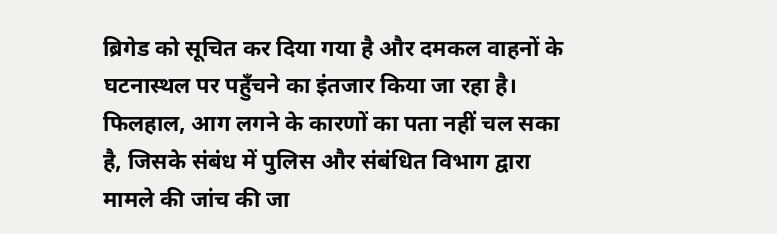ब्रिगेड को सूचित कर दिया गया है और दमकल वाहनों के घटनास्थल पर पहुँचने का इंतजार किया जा रहा है। फिलहाल, आग लगने के कारणों का पता नहीं चल सका है, जिसके संबंध में पुलिस और संबंधित विभाग द्वारा मामले की जांच की जा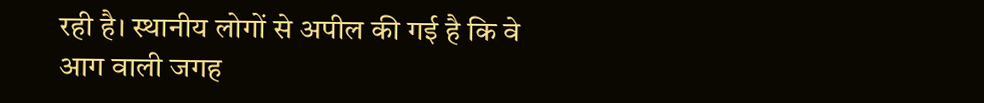रही है। स्थानीय लोगों से अपील की गई है कि वे आग वाली जगह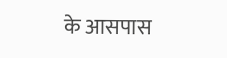के आसपास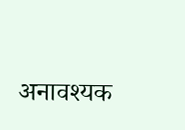अनावश्यक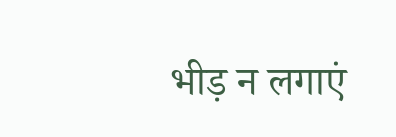भीड़ न लगाएं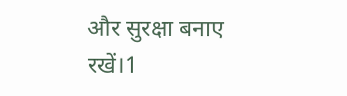और सुरक्षा बनाए रखें।1